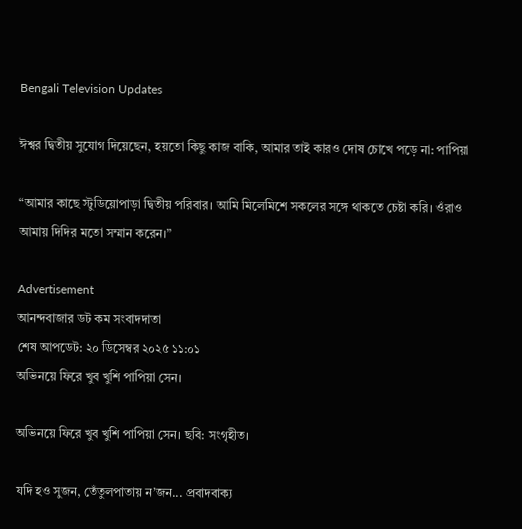Bengali Television Updates

ঈশ্বর দ্বিতীয় সুযোগ দিয়েছেন, হয়তো কিছু কাজ বাকি, আমার তাই কারও দোষ চোখে পড়ে না: পাপিয়া

“আমার কাছে স্টুডিয়োপাড়া দ্বিতীয় পরিবার। আমি মিলেমিশে সকলের সঙ্গে থাকতে চেষ্টা করি। ওঁরাও আমায় দিদির মতো সম্মান করেন।”

Advertisement
আনন্দবাজার ডট কম সংবাদদাতা
শেষ আপডেট: ২০ ডিসেম্বর ২০২৫ ১১:০১
অভিনয়ে ফিরে খুব খুশি পাপিয়া সেন।

অভিনয়ে ফিরে খুব খুশি পাপিয়া সেন। ছবি: সংগৃহীত।

যদি হও সুজন, তেঁতুলপাতায় ন’জন... প্রবাদবাক্য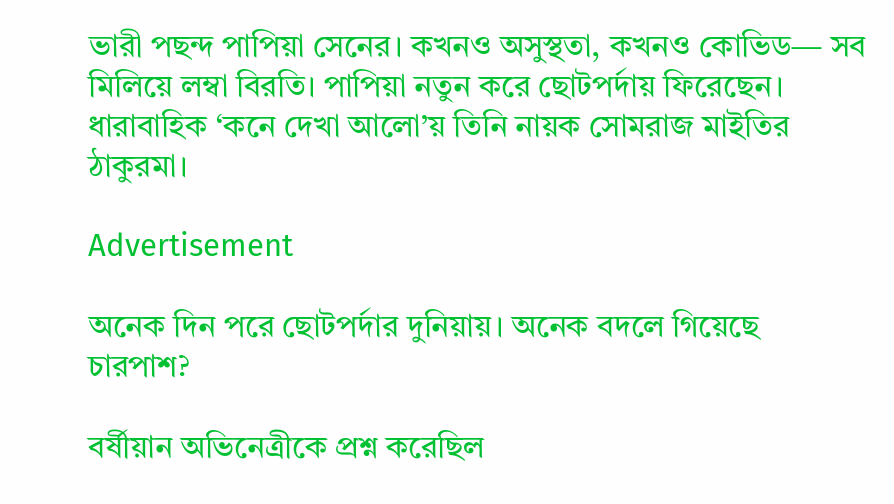ভারী পছন্দ পাপিয়া সেনের। কখনও অসুস্থতা, কখনও কোভিড— সব মিলিয়ে লম্বা বিরতি। পাপিয়া নতুন করে ছোটপর্দায় ফিরেছেন। ধারাবাহিক ‘কনে দেখা আলো’য় তিনি নায়ক সোমরাজ মাইতির ঠাকুরমা।

Advertisement

অনেক দিন পরে ছোটপর্দার দুনিয়ায়। অনেক বদলে গিয়েছে চারপাশ?

বর্ষীয়ান অভিনেত্রীকে প্রশ্ন করেছিল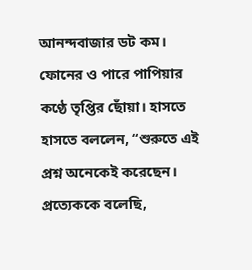আনন্দবাজার ডট কম। ফোনের ও পারে পাপিয়ার কণ্ঠে তৃপ্তির ছোঁয়া। হাসতে হাসতে বললেন, “শুরুতে এই প্রশ্ন অনেকেই করেছেন। প্রত্যেককে বলেছি,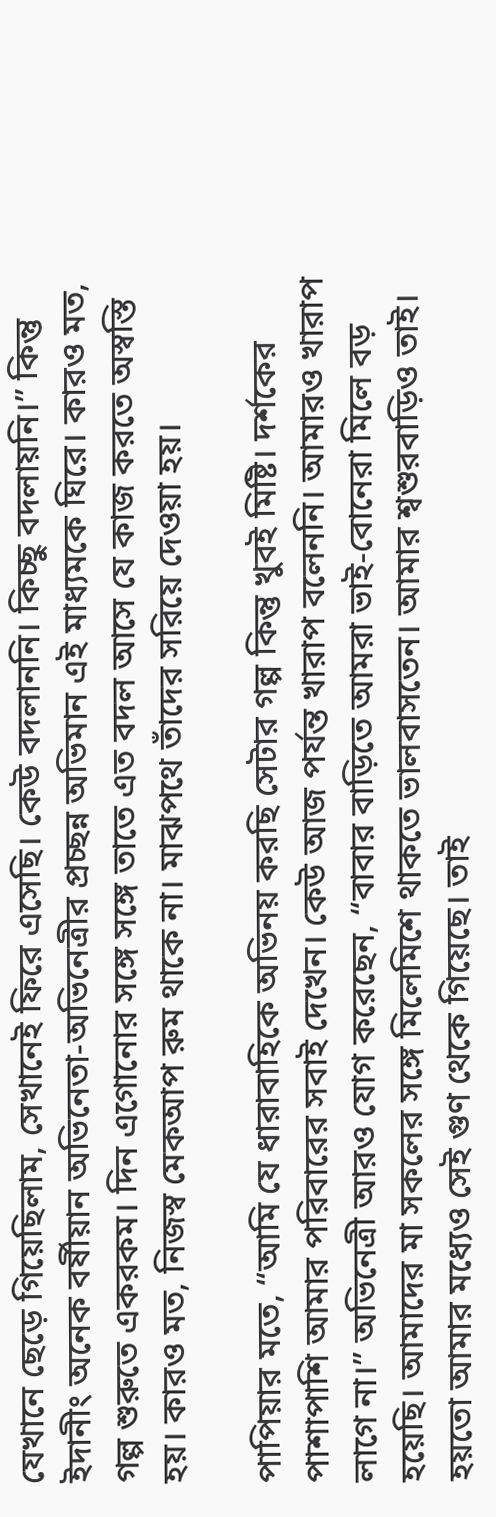যেখানে ছেড়ে গিয়েছিলাম, সেখানেই ফিরে এসেছি। কেউ বদলাননি। কিচ্ছু বদলায়নি।” কিন্তু ইদানীং অনেক বর্ষীয়ান অভিনেতা-অভিনেত্রীর প্রচ্ছন্ন অভিমান এই মাধ্যমকে ঘিরে। কারও মত, গল্প শুরুতে একরকম। দিন এগোনোর সঙ্গে সঙ্গে তাতে এত বদল আসে যে কাজ করতে অস্বস্তি হয়। কারও মত, নিজস্ব মেকআপ রুম থাকে না। মাঝপথে তাঁদের সরিয়ে দেওয়া হয়।

পাপিয়ার মতে, “আমি যে ধারাবাহিকে অভিনয় করছি সেটার গল্প কিন্তু খুবই মিষ্টি। দর্শকের পাশাপাশি আমার পরিবারের সবাই দেখেন। কেউ আজ পর্যন্ত খারাপ বলেননি। আমারও খারাপ লাগে না।” অভিনেত্রী আরও যোগ করেছেন, “বাবার বাড়িতে আমরা ভাই-বোনেরা মিলে বড় হয়েছি। আমাদের মা সকলের সঙ্গে মিলেমিশে থাকতে ভালবাসতেন। আমার শ্বশুরবাড়িও তাই। হয়তো আমার মধ্যেও সেই গুণ থেকে গিয়েছে। তাই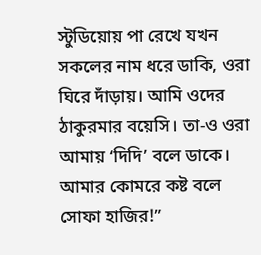স্টুডিয়োয় পা রেখে যখন সকলের নাম ধরে ডাকি, ওরা ঘিরে দাঁড়ায়। আমি ওদের ঠাকুরমার বয়েসি। তা-ও ওরা আমায় ‘দিদি’ বলে ডাকে। আমার কোমরে কষ্ট বলে সোফা হাজির!”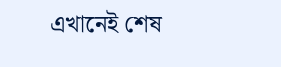এখানেই শেষ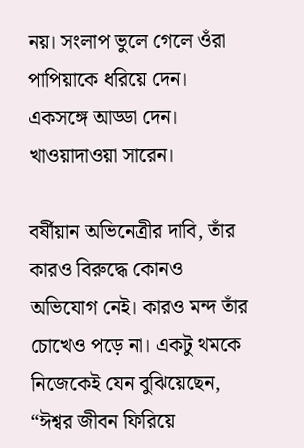নয়। সংলাপ ভুলে গেলে ওঁরা পাপিয়াকে ধরিয়ে দেন। একসঙ্গে আড্ডা দেন। খাওয়াদাওয়া সারেন।

বর্ষীয়ান অভিনেত্রীর দাবি, তাঁর কারও বিরুদ্ধে কোনও অভিযোগ নেই। কারও মন্দ তাঁর চোখেও পড়ে না। একটু থমকে নিজেকেই যেন বুঝিয়েছেন, “ঈশ্বর জীবন ফিরিয়ে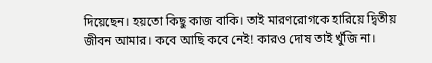দিয়েছেন। হয়তো কিছু কাজ বাকি। তাই মারণরোগকে হারিয়ে দ্বিতীয় জীবন আমার। কবে আছি কবে নেই! কারও দোষ তাই খুঁজি না।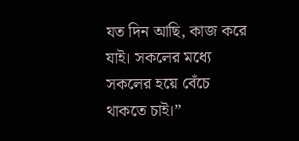যত দিন আছি, কাজ করে যাই। সকলের মধ্যে সকলের হয়ে বেঁচে থাকতে চাই।”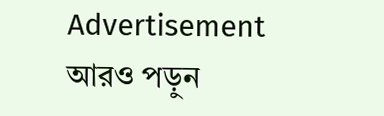Advertisement
আরও পড়ুন